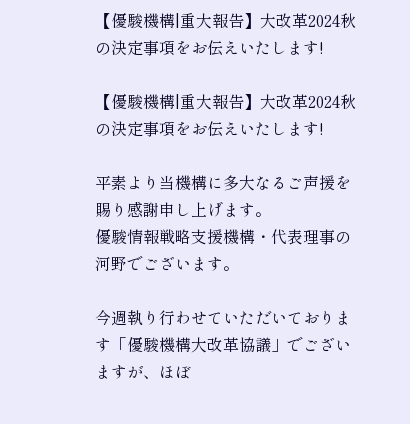【優駿機構|重大報告】大改革2024秋の決定事項をお伝えいたします!

【優駿機構|重大報告】大改革2024秋の決定事項をお伝えいたします!

平素より当機構に多大なるご声援を賜り感謝申し上げます。
優駿情報戦略支援機構・代表理事の河野でございます。

今週執り行わせていただいております「優駿機構大改革協議」でございますが、ほぼ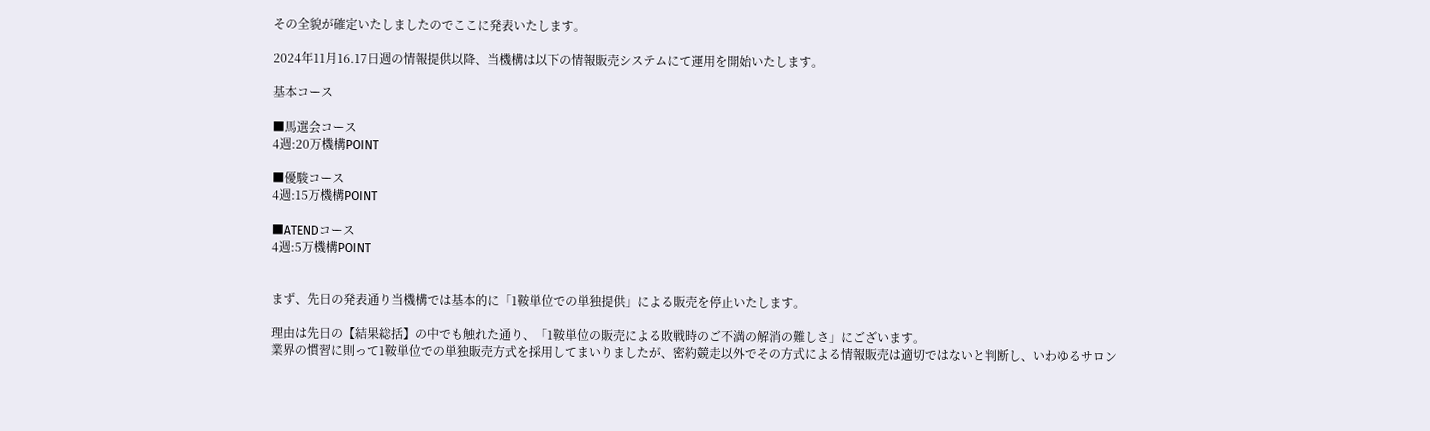その全貌が確定いたしましたのでここに発表いたします。

2024年11月16.17日週の情報提供以降、当機構は以下の情報販売システムにて運用を開始いたします。

基本コース

■馬選会コース
4週:20万機構POINT

■優駿コース
4週:15万機構POINT

■ATENDコース
4週:5万機構POINT


まず、先日の発表通り当機構では基本的に「1鞍単位での単独提供」による販売を停止いたします。

理由は先日の【結果総括】の中でも触れた通り、「1鞍単位の販売による敗戦時のご不満の解消の難しさ」にございます。
業界の慣習に則って1鞍単位での単独販売方式を採用してまいりましたが、密約競走以外でその方式による情報販売は適切ではないと判断し、いわゆるサロン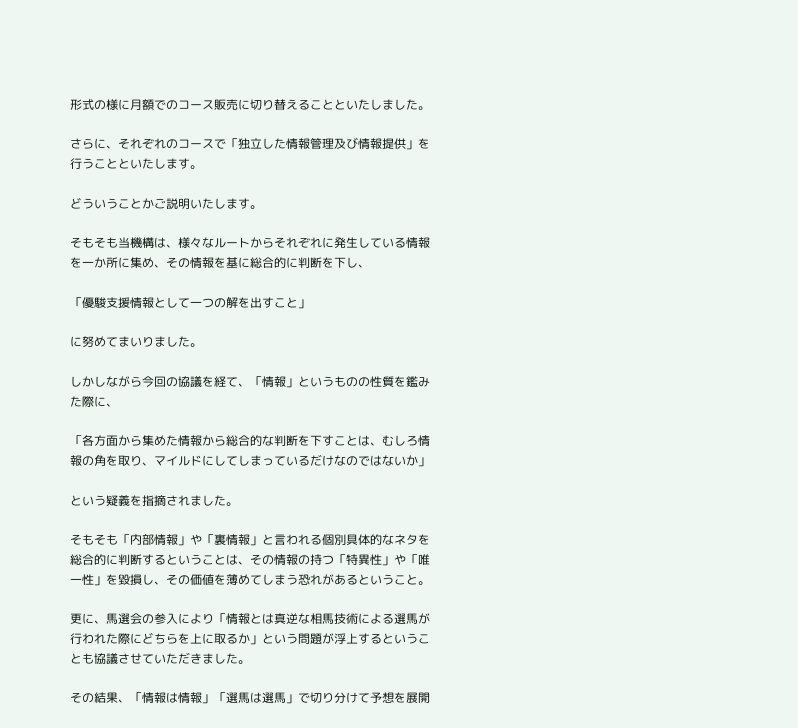形式の様に月額でのコース販売に切り替えることといたしました。

さらに、それぞれのコースで「独立した情報管理及び情報提供」を行うことといたします。

どういうことかご説明いたします。

そもそも当機構は、様々なルートからそれぞれに発生している情報を一か所に集め、その情報を基に総合的に判断を下し、

「優駿支援情報として一つの解を出すこと」

に努めてまいりました。

しかしながら今回の協議を経て、「情報」というものの性質を鑑みた際に、

「各方面から集めた情報から総合的な判断を下すことは、むしろ情報の角を取り、マイルドにしてしまっているだけなのではないか」

という疑義を指摘されました。

そもそも「内部情報」や「裏情報」と言われる個別具体的なネタを総合的に判断するということは、その情報の持つ「特異性」や「唯一性」を毀損し、その価値を薄めてしまう恐れがあるということ。

更に、馬選会の参入により「情報とは真逆な相馬技術による選馬が行われた際にどちらを上に取るか」という問題が浮上するということも協議させていただきました。

その結果、「情報は情報」「選馬は選馬」で切り分けて予想を展開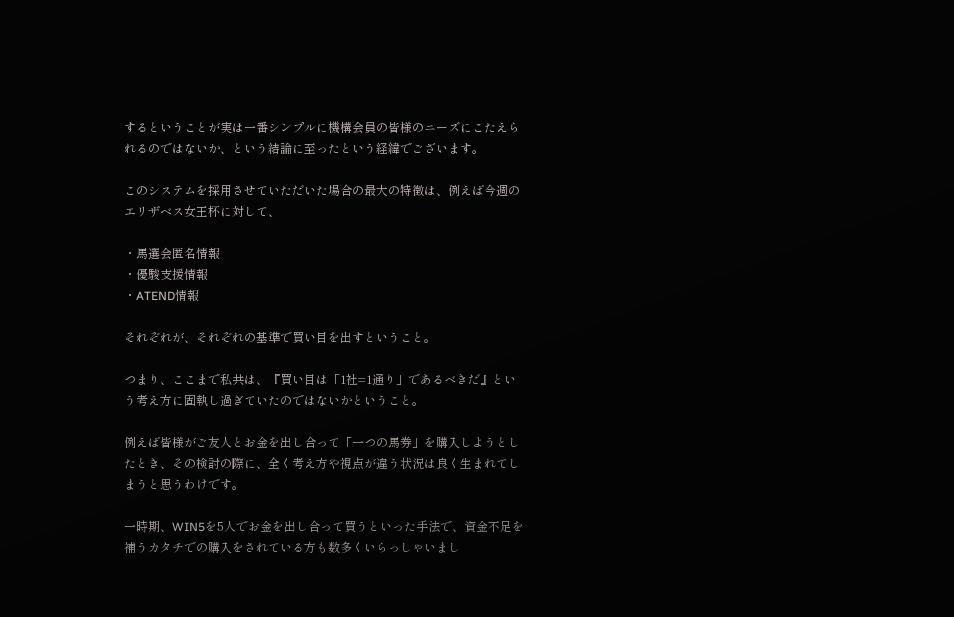するということが実は一番シンプルに機構会員の皆様のニーズにこたえられるのではないか、という結論に至ったという経緯でございます。

このシステムを採用させていただいた場合の最大の特徴は、例えば今週のエリザベス女王杯に対して、

・馬選会匿名情報
・優駿支援情報
・ATEND情報

それぞれが、それぞれの基準で買い目を出すということ。

つまり、ここまで私共は、『買い目は「1社=1通り」であるべきだ』という考え方に固執し過ぎていたのではないかということ。

例えば皆様がご友人とお金を出し合って「一つの馬券」を購入しようとしたとき、その検討の際に、全く考え方や視点が違う状況は良く生まれてしまうと思うわけです。

一時期、WIN5を5人でお金を出し合って買うといった手法で、資金不足を補うカタチでの購入をされている方も数多くいらっしゃいまし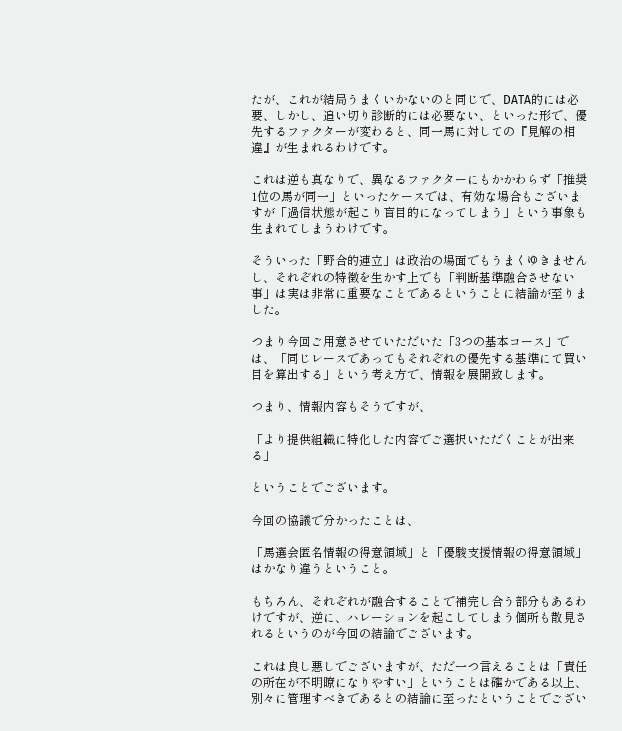たが、これが結局うまくいかないのと同じで、DATA的には必要、しかし、追い切り診断的には必要ない、といった形で、優先するファクターが変わると、同一馬に対しての『見解の相違』が生まれるわけです。

これは逆も真なりで、異なるファクターにもかかわらず「推奨1位の馬が同一」といったケースでは、有効な場合もございますが「過信状態が起こり盲目的になってしまう」という事象も生まれてしまうわけです。

そういった「野合的連立」は政治の場面でもうまくゆきませんし、それぞれの特徴を生かす上でも「判断基準融合させない事」は実は非常に重要なことであるということに結論が至りました。

つまり今回ご用意させていただいた「3つの基本コース」では、「同じレースであってもそれぞれの優先する基準にて買い目を算出する」という考え方で、情報を展開致します。

つまり、情報内容もそうですが、

「より提供組織に特化した内容でご選択いただくことが出来る」

ということでございます。

今回の協議で分かったことは、

「馬選会匿名情報の得意領域」と「優駿支援情報の得意領域」はかなり違うということ。

もちろん、それぞれが融合することで補完し合う部分もあるわけですが、逆に、ハレーションを起こしてしまう個所も散見されるというのが今回の結論でございます。

これは良し悪しでございますが、ただ一つ言えることは「責任の所在が不明瞭になりやすい」ということは確かである以上、別々に管理すべきであるとの結論に至ったということでござい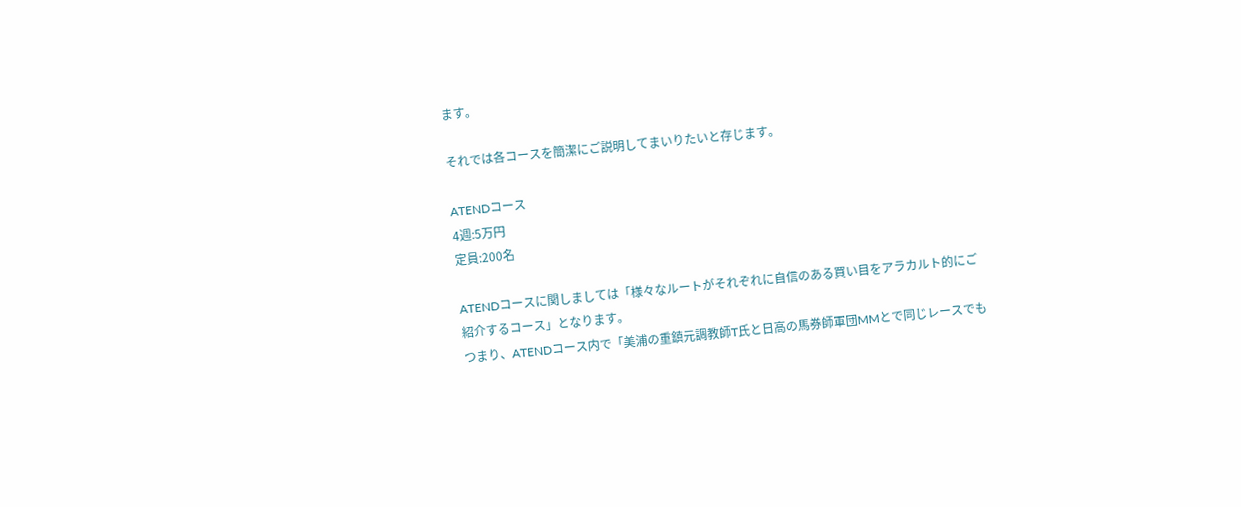ます。

それでは各コースを簡潔にご説明してまいりたいと存じます。

ATENDコース
4週:5万円
定員:200名

ATENDコースに関しましては「様々なルートがそれぞれに自信のある買い目をアラカルト的にご紹介するコース」となります。
つまり、ATENDコース内で「美浦の重鎮元調教師T氏と日高の馬券師軍団MMとで同じレースでも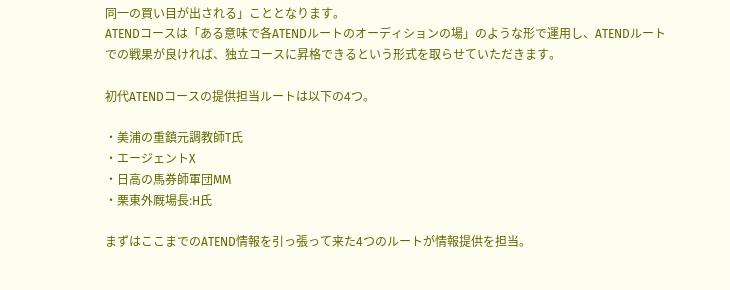同一の買い目が出される」こととなります。
ATENDコースは「ある意味で各ATENDルートのオーディションの場」のような形で運用し、ATENDルートでの戦果が良ければ、独立コースに昇格できるという形式を取らせていただきます。

初代ATENDコースの提供担当ルートは以下の4つ。

・美浦の重鎮元調教師T氏
・エージェントX
・日高の馬券師軍団MM
・栗東外厩場長:H氏

まずはここまでのATEND情報を引っ張って来た4つのルートが情報提供を担当。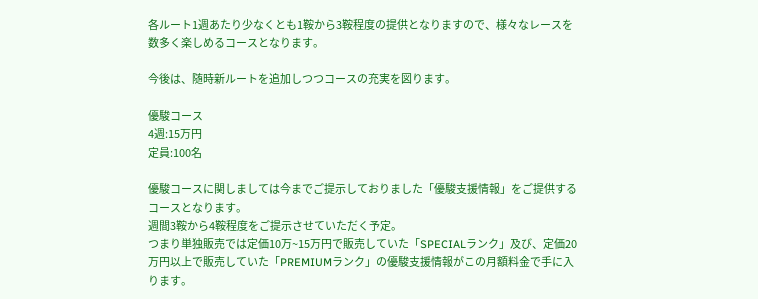各ルート1週あたり少なくとも1鞍から3鞍程度の提供となりますので、様々なレースを数多く楽しめるコースとなります。

今後は、随時新ルートを追加しつつコースの充実を図ります。

優駿コース
4週:15万円
定員:100名

優駿コースに関しましては今までご提示しておりました「優駿支援情報」をご提供するコースとなります。
週間3鞍から4鞍程度をご提示させていただく予定。
つまり単独販売では定価10万~15万円で販売していた「SPECIALランク」及び、定価20万円以上で販売していた「PREMIUMランク」の優駿支援情報がこの月額料金で手に入ります。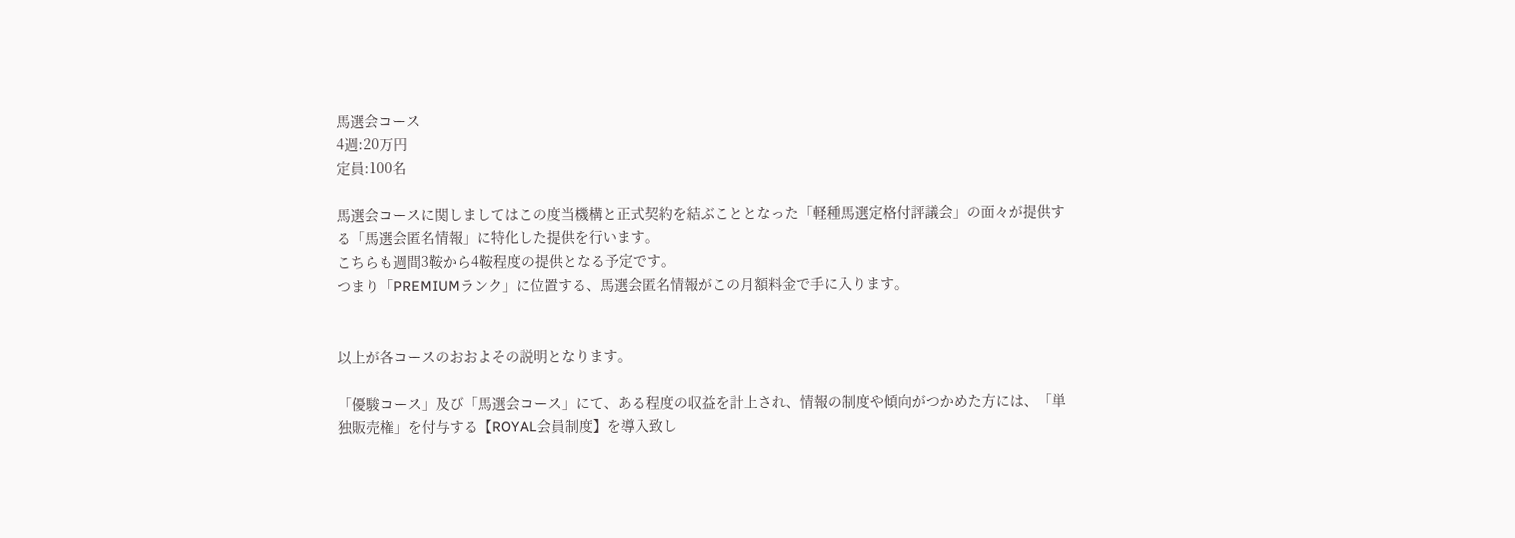馬選会コース
4週:20万円
定員:100名

馬選会コースに関しましてはこの度当機構と正式契約を結ぶこととなった「軽種馬選定格付評議会」の面々が提供する「馬選会匿名情報」に特化した提供を行います。
こちらも週間3鞍から4鞍程度の提供となる予定です。
つまり「PREMIUMランク」に位置する、馬選会匿名情報がこの月額料金で手に入ります。


以上が各コースのおおよその説明となります。

「優駿コース」及び「馬選会コース」にて、ある程度の収益を計上され、情報の制度や傾向がつかめた方には、「単独販売権」を付与する【ROYAL会員制度】を導入致し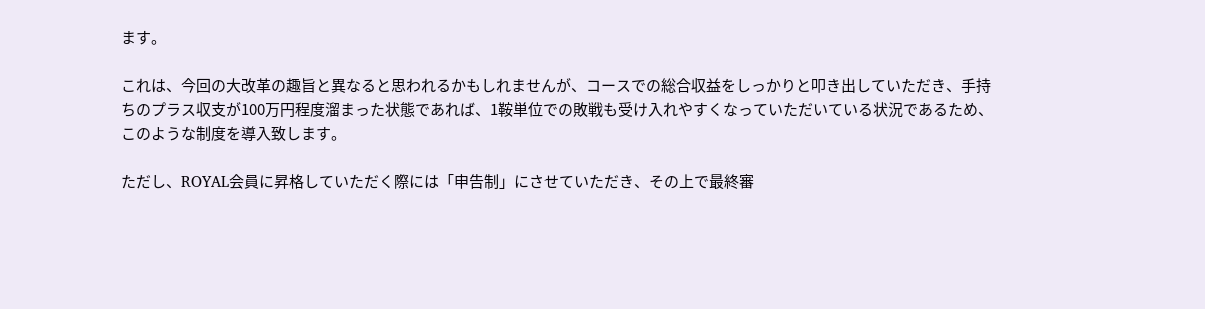ます。

これは、今回の大改革の趣旨と異なると思われるかもしれませんが、コースでの総合収益をしっかりと叩き出していただき、手持ちのプラス収支が100万円程度溜まった状態であれば、1鞍単位での敗戦も受け入れやすくなっていただいている状況であるため、このような制度を導入致します。

ただし、ROYAL会員に昇格していただく際には「申告制」にさせていただき、その上で最終審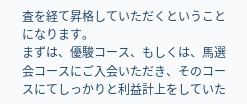査を経て昇格していただくということになります。
まずは、優駿コース、もしくは、馬選会コースにご入会いただき、そのコースにてしっかりと利益計上をしていた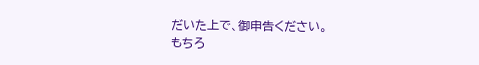だいた上で、御申告ください。
もちろ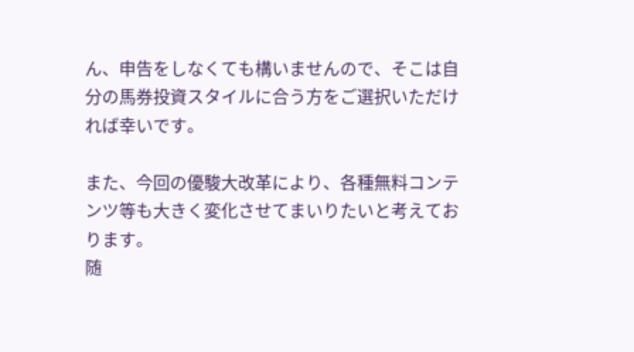ん、申告をしなくても構いませんので、そこは自分の馬券投資スタイルに合う方をご選択いただければ幸いです。

また、今回の優駿大改革により、各種無料コンテンツ等も大きく変化させてまいりたいと考えております。
随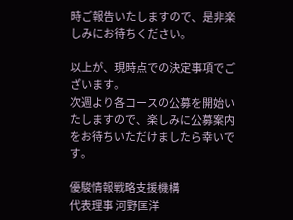時ご報告いたしますので、是非楽しみにお待ちください。

以上が、現時点での決定事項でございます。
次週より各コースの公募を開始いたしますので、楽しみに公募案内をお待ちいただけましたら幸いです。

優駿情報戦略支援機構
代表理事 河野匡洋